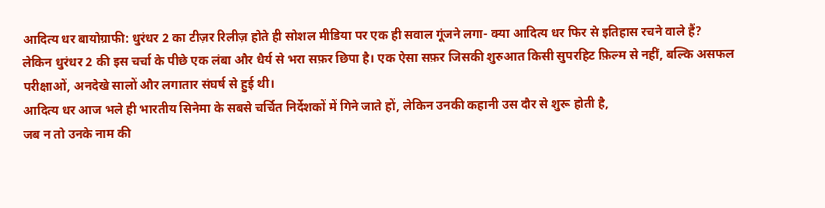आदित्य धर बायोग्राफी: धुरंधर 2 का टीज़र रिलीज़ होते ही सोशल मीडिया पर एक ही सवाल गूंजने लगा- क्या आदित्य धर फिर से इतिहास रचने वाले हैं?
लेकिन धुरंधर 2 की इस चर्चा के पीछे एक लंबा और धैर्य से भरा सफ़र छिपा है। एक ऐसा सफ़र जिसकी शुरुआत किसी सुपरहिट फ़िल्म से नहीं, बल्कि असफल परीक्षाओं, अनदेखे सालों और लगातार संघर्ष से हुई थी।
आदित्य धर आज भले ही भारतीय सिनेमा के सबसे चर्चित निर्देशकों में गिने जाते हों, लेकिन उनकी कहानी उस दौर से शुरू होती है,
जब न तो उनके नाम की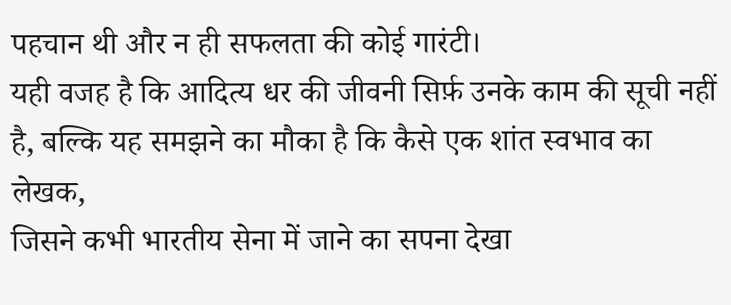पहचान थी और न ही सफलता की कोई गारंटी।
यही वजह है कि आदित्य धर की जीवनी सिर्फ़ उनके काम की सूची नहीं है, बल्कि यह समझने का मौका है कि कैसे एक शांत स्वभाव का लेखक,
जिसने कभी भारतीय सेना में जाने का सपना देखा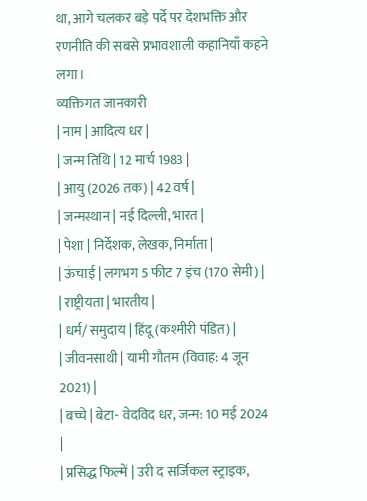था, आगे चलकर बड़े पर्दे पर देशभक्ति और रणनीति की सबसे प्रभावशाली कहानियाँ कहने लगा।
व्यक्तिगत जानकारी
| नाम | आदित्य धर |
| जन्म तिथि | 12 मार्च 1983 |
| आयु (2026 तक) | 42 वर्ष |
| जन्मस्थान | नई दिल्ली, भारत |
| पेशा | निर्देशक, लेखक, निर्माता |
| ऊंचाई | लगभग 5 फीट 7 इंच (170 सेमी) |
| राष्ट्रीयता | भारतीय |
| धर्म/ समुदाय | हिंदू (कश्मीरी पंडित) |
| जीवनसाथी | यामी गौतम (विवाह: 4 जून 2021) |
| बच्चे | बेटा- वेदविद धर, जन्म: 10 मई 2024 |
| प्रसिद्ध फिल्में | उरी द सर्जिकल स्ट्राइक,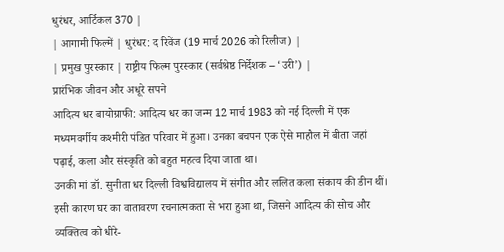धुरंधर, आर्टिकल 370 |
| आगामी फिल्में | धुरंधर: द रिवेंज (19 मार्च 2026 को रिलीज) |
| प्रमुख पुरस्कार | राष्ट्रीय फिल्म पुरस्कार (सर्वश्रेष्ठ निर्देशक – ‘उरी’) |
प्रारंभिक जीवन और अधूरे सपने
आदित्य धर बायोग्राफी: आदित्य धर का जन्म 12 मार्च 1983 को नई दिल्ली में एक मध्यमवर्गीय कश्मीरी पंडित परिवार में हुआ। उनका बचपन एक ऐसे माहौल में बीता जहां पढ़ाई, कला और संस्कृति को बहुत महत्व दिया जाता था।
उनकी मां डॉ. सुनीता धर दिल्ली विश्वविद्यालय में संगीत और ललित कला संकाय की डीन थीं। इसी कारण घर का वातावरण रचनात्मकता से भरा हुआ था, जिसने आदित्य की सोच और व्यक्तित्व को धीरे-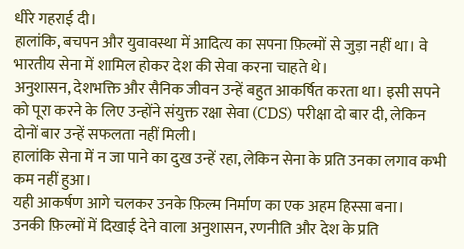धीरे गहराई दी।
हालांकि, बचपन और युवावस्था में आदित्य का सपना फ़िल्मों से जुड़ा नहीं था। वे भारतीय सेना में शामिल होकर देश की सेवा करना चाहते थे।
अनुशासन, देशभक्ति और सैनिक जीवन उन्हें बहुत आकर्षित करता था। इसी सपने को पूरा करने के लिए उन्होंने संयुक्त रक्षा सेवा (CDS) परीक्षा दो बार दी, लेकिन दोनों बार उन्हें सफलता नहीं मिली।
हालांकि सेना में न जा पाने का दुख उन्हें रहा, लेकिन सेना के प्रति उनका लगाव कभी कम नहीं हुआ।
यही आकर्षण आगे चलकर उनके फ़िल्म निर्माण का एक अहम हिस्सा बना।
उनकी फ़िल्मों में दिखाई देने वाला अनुशासन, रणनीति और देश के प्रति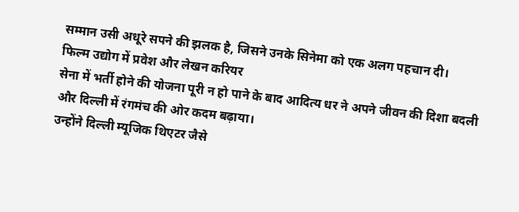सम्मान उसी अधूरे सपने की झलक है, जिसने उनके सिनेमा को एक अलग पहचान दी।
फिल्म उद्योग में प्रवेश और लेखन करियर
सेना में भर्ती होने की योजना पूरी न हो पाने के बाद आदित्य धर ने अपने जीवन की दिशा बदली और दिल्ली में रंगमंच की ओर कदम बढ़ाया।
उन्होंने दिल्ली म्यूजिक थिएटर जैसे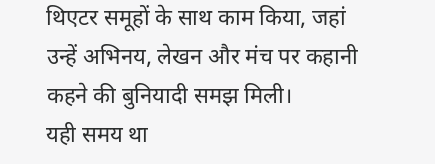थिएटर समूहों के साथ काम किया, जहां उन्हें अभिनय, लेखन और मंच पर कहानी कहने की बुनियादी समझ मिली।
यही समय था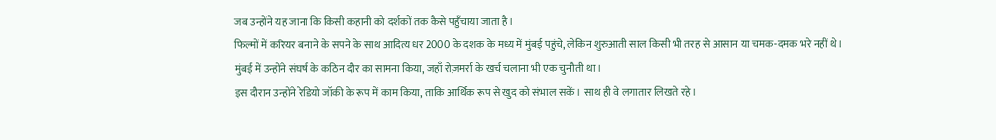जब उन्होंने यह जाना कि किसी कहानी को दर्शकों तक कैसे पहुँचाया जाता है।
फिल्मों में करियर बनाने के सपने के साथ आदित्य धर 2000 के दशक के मध्य में मुंबई पहुंचे, लेकिन शुरुआती साल किसी भी तरह से आसान या चमक-दमक भरे नहीं थे।
मुंबई में उन्होंने संघर्ष के कठिन दौर का सामना किया, जहाँ रोज़मर्रा के खर्च चलाना भी एक चुनौती था।
इस दौरान उन्होंने रेडियो जॉकी के रूप में काम किया, ताकि आर्थिक रूप से खुद को संभाल सकें। साथ ही वे लगातार लिखते रहे।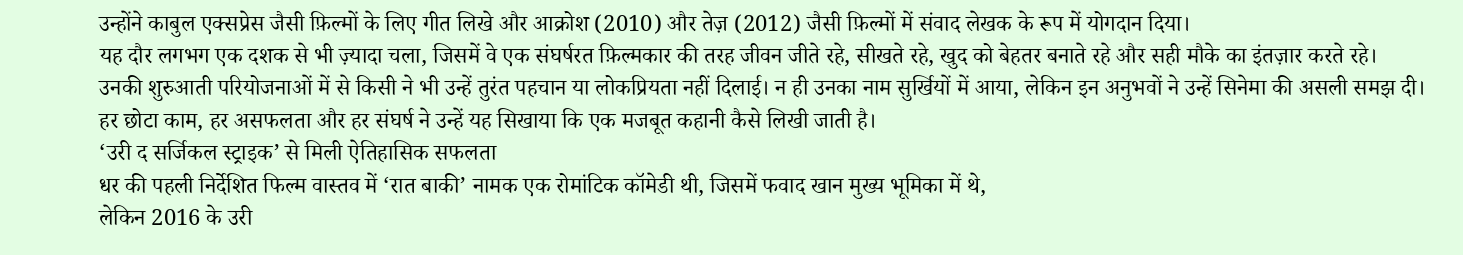उन्होंने काबुल एक्सप्रेस जैसी फ़िल्मों के लिए गीत लिखे और आक्रोश (2010) और तेज़ (2012) जैसी फ़िल्मों में संवाद लेखक के रूप में योगदान दिया।
यह दौर लगभग एक दशक से भी ज़्यादा चला, जिसमें वे एक संघर्षरत फ़िल्मकार की तरह जीवन जीते रहे, सीखते रहे, खुद को बेहतर बनाते रहे और सही मौके का इंतज़ार करते रहे।
उनकी शुरुआती परियोजनाओं में से किसी ने भी उन्हें तुरंत पहचान या लोकप्रियता नहीं दिलाई। न ही उनका नाम सुर्खियों में आया, लेकिन इन अनुभवों ने उन्हें सिनेमा की असली समझ दी।
हर छोटा काम, हर असफलता और हर संघर्ष ने उन्हें यह सिखाया कि एक मजबूत कहानी कैसे लिखी जाती है।
‘उरी द सर्जिकल स्ट्राइक’ से मिली ऐतिहासिक सफलता
धर की पहली निर्देशित फिल्म वास्तव में ‘रात बाकी’ नामक एक रोमांटिक कॉमेडी थी, जिसमें फवाद खान मुख्य भूमिका में थे,
लेकिन 2016 के उरी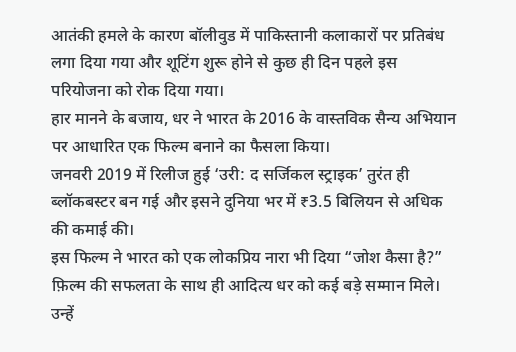आतंकी हमले के कारण बॉलीवुड में पाकिस्तानी कलाकारों पर प्रतिबंध लगा दिया गया और शूटिंग शुरू होने से कुछ ही दिन पहले इस परियोजना को रोक दिया गया।
हार मानने के बजाय, धर ने भारत के 2016 के वास्तविक सैन्य अभियान पर आधारित एक फिल्म बनाने का फैसला किया।
जनवरी 2019 में रिलीज हुई ‘उरी: द सर्जिकल स्ट्राइक’ तुरंत ही ब्लॉकबस्टर बन गई और इसने दुनिया भर में ₹3.5 बिलियन से अधिक की कमाई की।
इस फिल्म ने भारत को एक लोकप्रिय नारा भी दिया “जोश कैसा है?”
फ़िल्म की सफलता के साथ ही आदित्य धर को कई बड़े सम्मान मिले। उन्हें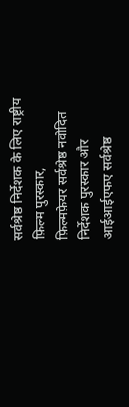सर्वश्रेष्ठ निर्देशक के लिए राष्ट्रीय फ़िल्म पुरस्कार,
फ़िल्मफ़ेयर सर्वश्रेष्ठ नवोदित निर्देशक पुरस्कार और आईआईएफए सर्वश्रेष्ठ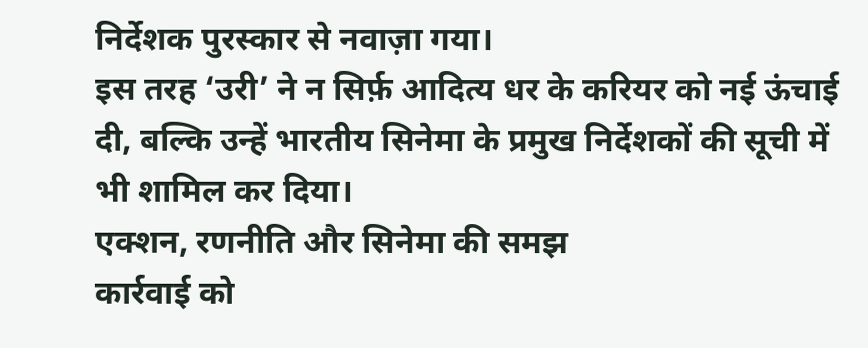निर्देशक पुरस्कार से नवाज़ा गया।
इस तरह ‘उरी’ ने न सिर्फ़ आदित्य धर के करियर को नई ऊंचाई दी, बल्कि उन्हें भारतीय सिनेमा के प्रमुख निर्देशकों की सूची में भी शामिल कर दिया।
एक्शन, रणनीति और सिनेमा की समझ
कार्रवाई को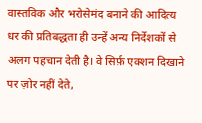वास्तविक और भरोसेमंद बनाने की आदित्य धर की प्रतिबद्धता ही उन्हें अन्य निर्देशकों से अलग पहचान देती है। वे सिर्फ़ एक्शन दिखाने पर ज़ोर नहीं देते,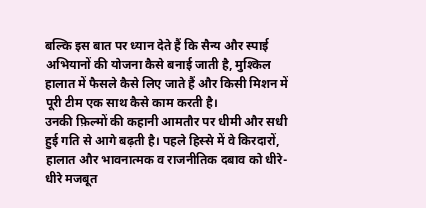बल्कि इस बात पर ध्यान देते हैं कि सैन्य और स्पाई अभियानों की योजना कैसे बनाई जाती है, मुश्किल हालात में फैसले कैसे लिए जाते हैं और किसी मिशन में पूरी टीम एक साथ कैसे काम करती है।
उनकी फ़िल्मों की कहानी आमतौर पर धीमी और सधी हुई गति से आगे बढ़ती है। पहले हिस्से में वे किरदारों,
हालात और भावनात्मक व राजनीतिक दबाव को धीरे-धीरे मजबूत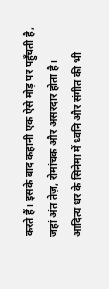करते हैं। इसके बाद कहानी एक ऐसे मोड़ पर पहुँचती है, जहां अंत तेज़, रोमांचक और असरदार होता है।
आदित्य धर के सिनेमा में ध्वनि और संगीत की भी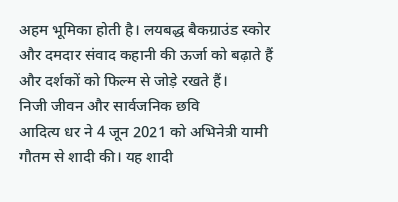अहम भूमिका होती है। लयबद्ध बैकग्राउंड स्कोर और दमदार संवाद कहानी की ऊर्जा को बढ़ाते हैं और दर्शकों को फिल्म से जोड़े रखते हैं।
निजी जीवन और सार्वजनिक छवि
आदित्य धर ने 4 जून 2021 को अभिनेत्री यामी गौतम से शादी की। यह शादी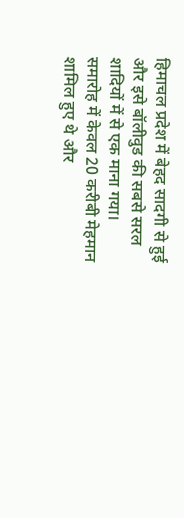हिमाचल प्रदेश में बेहद सादगी से हुई और इसे बॉलीवुड की सबसे सरल शादियों में से एक माना गया।
समारोह में केवल 20 करीबी मेहमान शामिल हुए थे और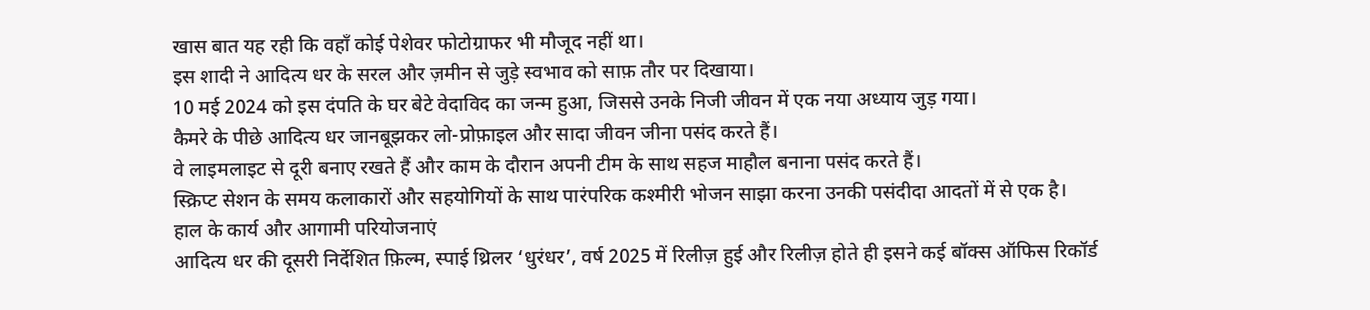खास बात यह रही कि वहाँ कोई पेशेवर फोटोग्राफर भी मौजूद नहीं था।
इस शादी ने आदित्य धर के सरल और ज़मीन से जुड़े स्वभाव को साफ़ तौर पर दिखाया।
10 मई 2024 को इस दंपति के घर बेटे वेदाविद का जन्म हुआ, जिससे उनके निजी जीवन में एक नया अध्याय जुड़ गया।
कैमरे के पीछे आदित्य धर जानबूझकर लो-प्रोफ़ाइल और सादा जीवन जीना पसंद करते हैं।
वे लाइमलाइट से दूरी बनाए रखते हैं और काम के दौरान अपनी टीम के साथ सहज माहौल बनाना पसंद करते हैं।
स्क्रिप्ट सेशन के समय कलाकारों और सहयोगियों के साथ पारंपरिक कश्मीरी भोजन साझा करना उनकी पसंदीदा आदतों में से एक है।
हाल के कार्य और आगामी परियोजनाएं
आदित्य धर की दूसरी निर्देशित फ़िल्म, स्पाई थ्रिलर ‘धुरंधर’, वर्ष 2025 में रिलीज़ हुई और रिलीज़ होते ही इसने कई बॉक्स ऑफिस रिकॉर्ड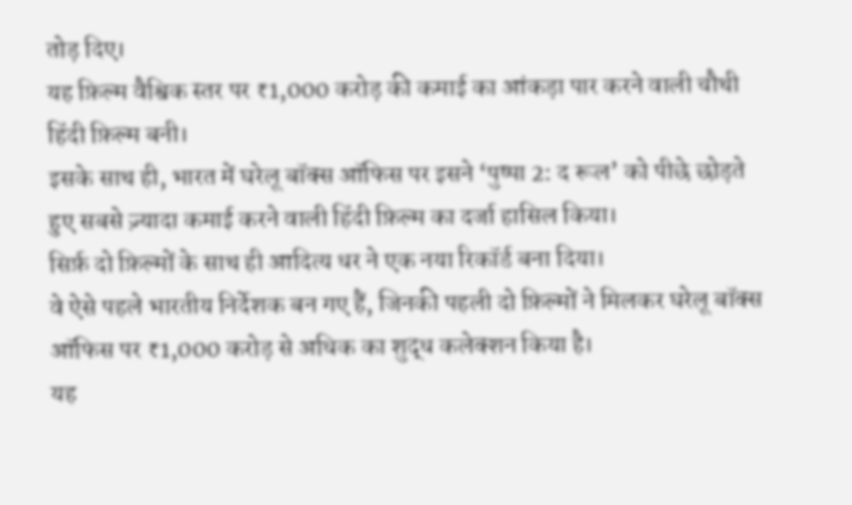तोड़ दिए।
यह फ़िल्म वैश्विक स्तर पर ₹1,000 करोड़ की कमाई का आंकड़ा पार करने वाली चौथी हिंदी फ़िल्म बनी।
इसके साथ ही, भारत में घरेलू बॉक्स ऑफिस पर इसने ‘पुष्पा 2: द रूल’ को पीछे छोड़ते हुए सबसे ज़्यादा कमाई करने वाली हिंदी फ़िल्म का दर्जा हासिल किया।
सिर्फ़ दो फ़िल्मों के साथ ही आदित्य धर ने एक नया रिकॉर्ड बना दिया।
वे ऐसे पहले भारतीय निर्देशक बन गए हैं, जिनकी पहली दो फ़िल्मों ने मिलकर घरेलू बॉक्स ऑफिस पर ₹1,000 करोड़ से अधिक का शुद्ध कलेक्शन किया है।
यह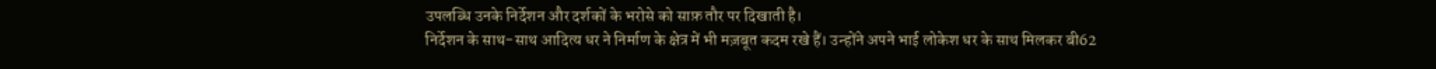उपलब्धि उनके निर्देशन और दर्शकों के भरोसे को साफ़ तौर पर दिखाती है।
निर्देशन के साथ-साथ आदित्य धर ने निर्माण के क्षेत्र में भी मज़बूत कदम रखे हैं। उन्होंने अपने भाई लोकेश धर के साथ मिलकर बी62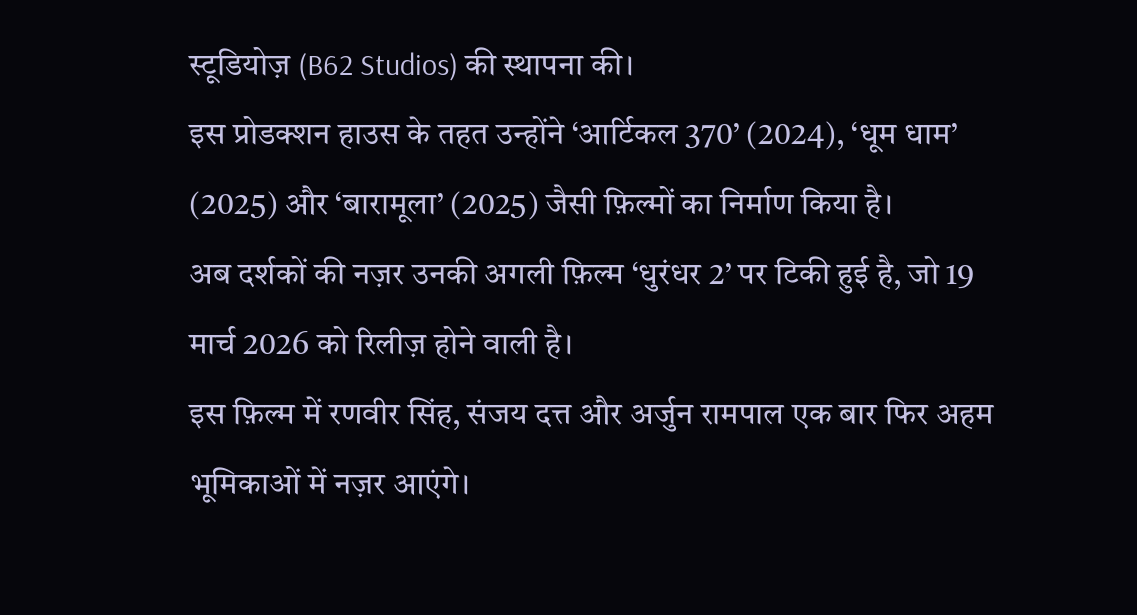स्टूडियोज़ (B62 Studios) की स्थापना की।
इस प्रोडक्शन हाउस के तहत उन्होंने ‘आर्टिकल 370’ (2024), ‘धूम धाम’ (2025) और ‘बारामूला’ (2025) जैसी फ़िल्मों का निर्माण किया है।
अब दर्शकों की नज़र उनकी अगली फ़िल्म ‘धुरंधर 2’ पर टिकी हुई है, जो 19 मार्च 2026 को रिलीज़ होने वाली है।
इस फ़िल्म में रणवीर सिंह, संजय दत्त और अर्जुन रामपाल एक बार फिर अहम भूमिकाओं में नज़र आएंगे।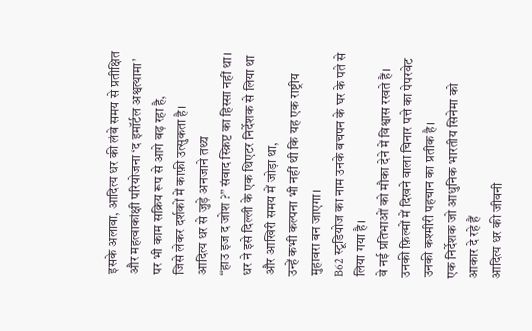इसके अलावा, आदित्य धर की लंबे समय से प्रतीक्षित और महत्वाकांक्षी परियोजना ‘द इमॉर्टल अश्वत्थामा’ पर भी काम सक्रिय रूप से आगे बढ़ रहा है,
जिसे लेकर दर्शकों में काफ़ी उत्सुकता है।
आदित्य धर से जुड़े अनजाने तथ्य
“हाउ इज द जोश ?” संवाद स्क्रिप्ट का हिस्सा नहीं था। धर ने इसे दिल्ली के एक थिएटर निर्देशक से लिया था और आखिरी समय में जोड़ा था,
उन्हें कभी कल्पना भी नहीं थी कि यह एक राष्ट्रीय मुहावरा बन जाएगा।
B62 स्टूडियोज का नाम उनके बचपन के घर के पते से लिया गया है।
वे नई प्रतिभाओं को मौका देने में विश्वास रखते हैं।
उनकी फ़िल्मों में दिखने वाला चिनार पत्ते का पेपरवेट उनकी कश्मीरी पहचान का प्रतीक है।
एक निर्देशक जो आधुनिक भारतीय सिनेमा को आकार दे रहे हैं
आदित्य धर की जीवनी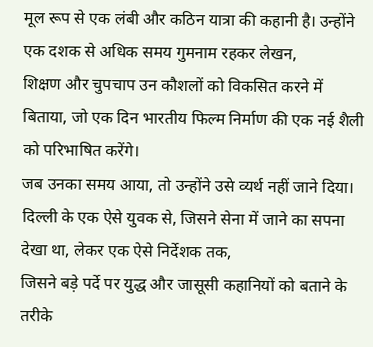मूल रूप से एक लंबी और कठिन यात्रा की कहानी है। उन्होंने एक दशक से अधिक समय गुमनाम रहकर लेखन,
शिक्षण और चुपचाप उन कौशलों को विकसित करने में बिताया, जो एक दिन भारतीय फिल्म निर्माण की एक नई शैली को परिभाषित करेंगे।
जब उनका समय आया, तो उन्होंने उसे व्यर्थ नहीं जाने दिया।
दिल्ली के एक ऐसे युवक से, जिसने सेना में जाने का सपना देखा था, लेकर एक ऐसे निर्देशक तक,
जिसने बड़े पर्दे पर युद्ध और जासूसी कहानियों को बताने के तरीके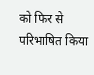को फिर से परिभाषित किया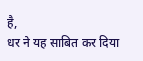है,
धर ने यह साबित कर दिया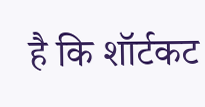है कि शॉर्टकट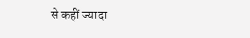से कहीं ज्यादा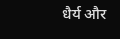धैर्य और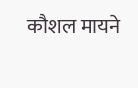कौशल मायने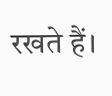रखते हैं।